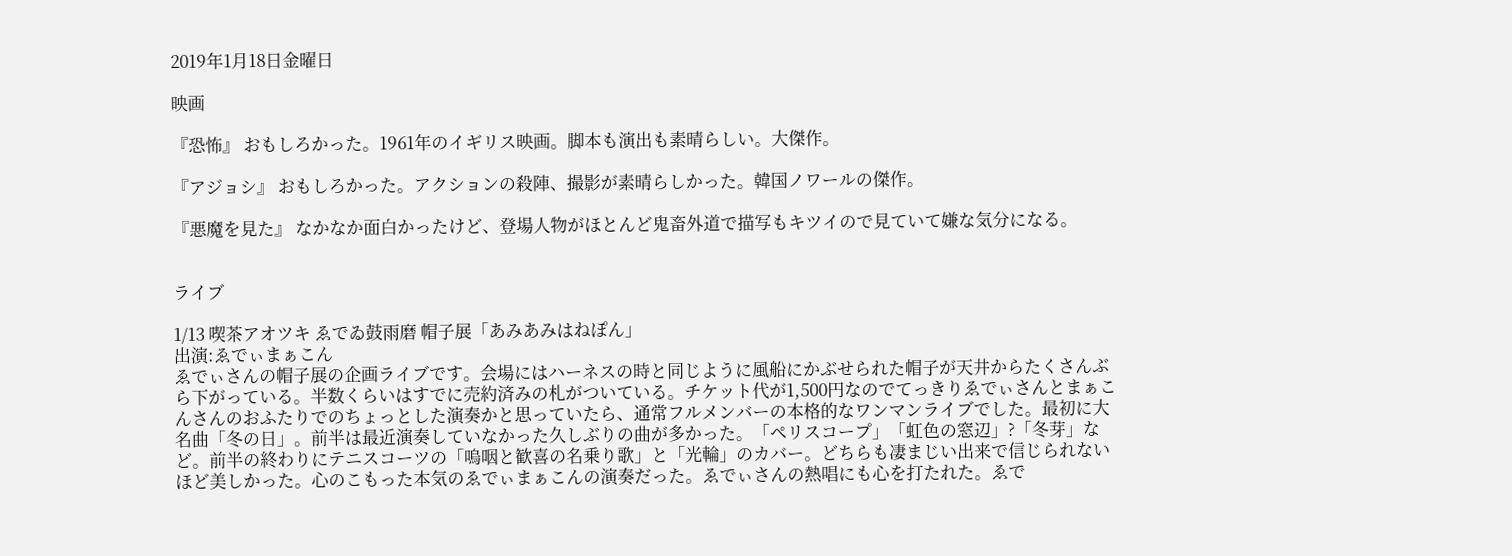2019年1月18日金曜日

映画

『恐怖』 おもしろかった。1961年のイギリス映画。脚本も演出も素晴らしい。大傑作。

『アジョシ』 おもしろかった。アクションの殺陣、撮影が素晴らしかった。韓国ノワールの傑作。

『悪魔を見た』 なかなか面白かったけど、登場人物がほとんど鬼畜外道で描写もキツイので見ていて嫌な気分になる。


ライブ

1/13 喫茶アオツキ ゑでゐ鼓雨磨 帽子展「あみあみはねぽん」
出演:ゑでぃまぁこん
ゑでぃさんの帽子展の企画ライブです。会場にはハーネスの時と同じように風船にかぶせられた帽子が天井からたくさんぶら下がっている。半数くらいはすでに売約済みの札がついている。チケット代が1,500円なのでてっきりゑでぃさんとまぁこんさんのおふたりでのちょっとした演奏かと思っていたら、通常フルメンバーの本格的なワンマンライブでした。最初に大名曲「冬の日」。前半は最近演奏していなかった久しぶりの曲が多かった。「ペリスコープ」「虹色の窓辺」?「冬芽」など。前半の終わりにテニスコーツの「嗚咽と歓喜の名乗り歌」と「光輪」のカバー。どちらも凄まじい出来で信じられないほど美しかった。心のこもった本気のゑでぃまぁこんの演奏だった。ゑでぃさんの熱唱にも心を打たれた。ゑで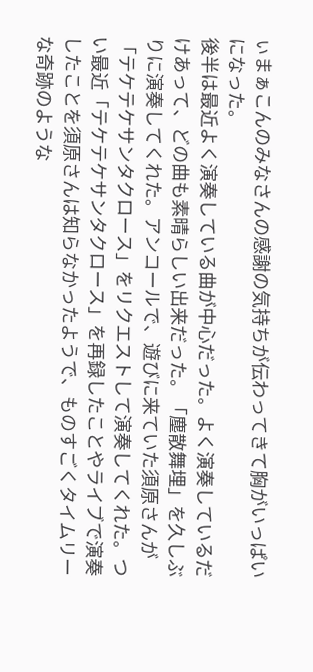ぃまぁこんのみなさんの感謝の気持ちが伝わってきて胸がいっぱいになった。
後半は最近よく演奏している曲が中心だった。よく演奏しているだけあって、どの曲も素晴らしい出来だった。「塵散舞埋」を久しぶりに演奏してくれた。アンコールで、遊びに来ていた須原さんが「テケテケサンタクロース」をリクエストして演奏してくれた。つい最近「テケテケサンタクロース」を再録したことやライブで演奏したことを須原さんは知らなかったようで、ものすごくタイムリーな奇跡のような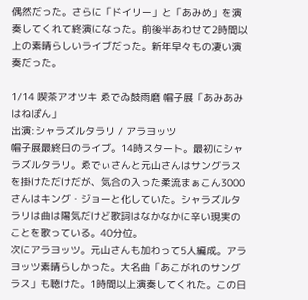偶然だった。さらに「ドイリー」と「あみめ」を演奏してくれて終演になった。前後半あわせて2時間以上の素晴らしいライブだった。新年早々もの凄い演奏だった。

1/14 喫茶アオツキ ゑでゐ鼓雨磨 帽子展「あみあみはねぽん」
出演:シャラズルタラリ / アラヨッツ
帽子展最終日のライブ。14時スタート。最初にシャラズルタラリ。ゑでぃさんと元山さんはサングラスを掛けただけだが、気合の入った柔流まぁこん3000さんはキング・ジョーと化していた。シャラズルタラリは曲は陽気だけど歌詞はなかなかに辛い現実のことを歌っている。40分位。
次にアラヨッツ。元山さんも加わって5人編成。アラヨッツ素晴らしかった。大名曲「あこがれのサングラス」も聴けた。1時間以上演奏してくれた。この日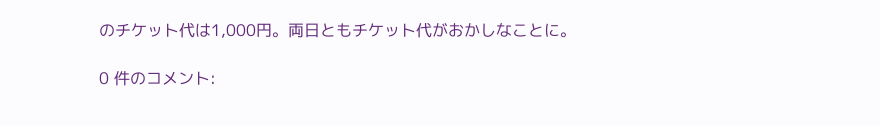のチケット代は1,000円。両日ともチケット代がおかしなことに。

0 件のコメント: